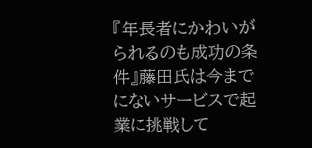『年長者にかわいがられるのも成功の条件』藤田氏は今までにないサービスで起業に挑戦して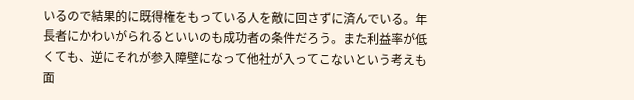いるので結果的に既得権をもっている人を敵に回さずに済んでいる。年長者にかわいがられるといいのも成功者の条件だろう。また利益率が低くても、逆にそれが参入障壁になって他社が入ってこないという考えも面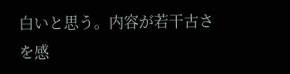白いと思う。内容が若干古さを感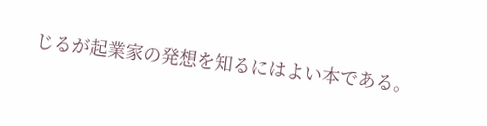じるが起業家の発想を知るにはよい本である。